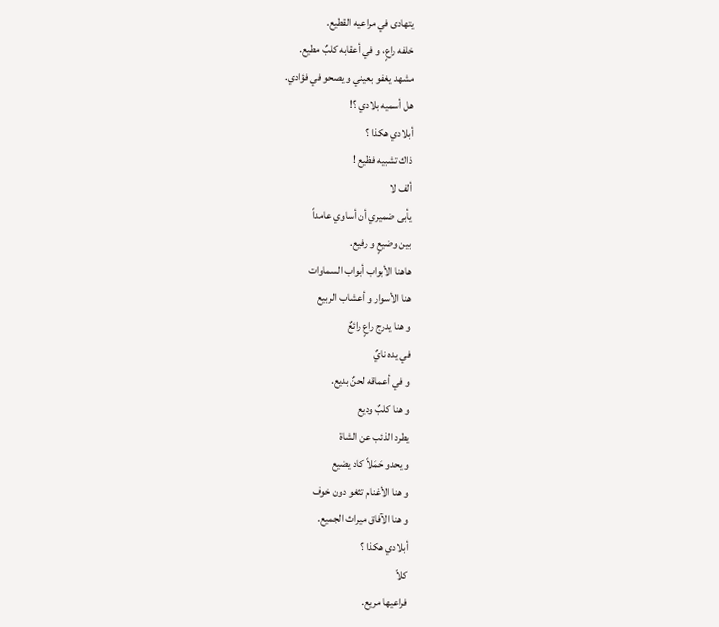يتهادى في مراعيه القطيع.
خلفه راعٍ، و في أعقابه كلبٌ مطيع.
مشهد يغفو بعيني و يصحو في فؤادي.
هل أسميه بلادي ؟!
أبلادي هكذا ؟
ذاك تشبيه فظيع !
ألف لا
يأبى ضميري أن أساوي عامداً
بين وضيعٍ و رفيع.
هاهنا الأبواب أبواب السماوات
هنا الأسوار و أعشاب الربيع
و هنا يدرج راعٍ رائعٌ
في يده نايٌ
و في أعماقه لحنٌ بديع.
و هنا كلبٌ وديع
يطرد الذئب عن الشاة
و يحدو حَمَلاً كاد يضيع
و هنا الأغنام تثغو دون خوف
و هنا الآفاق ميراث الجميع.
أبلادي هكذا ؟
كلاّ
فراعيها مريع.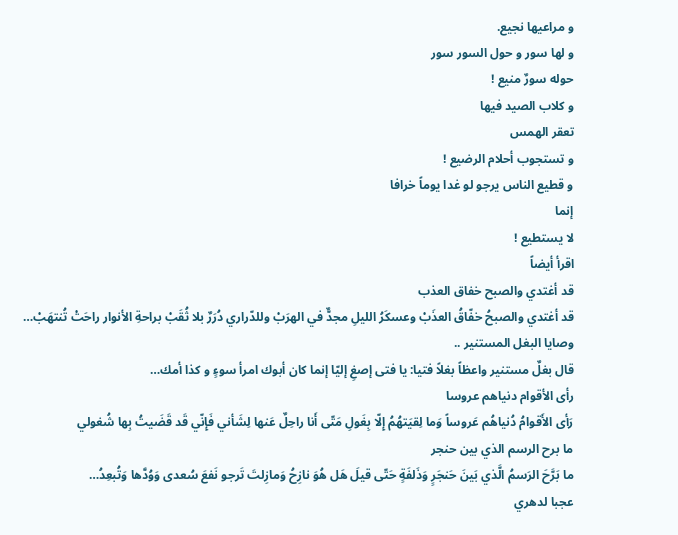و مراعيها نجيع.
و لها سور و حول السور سور
حوله سورٌ منيع !
و كلاب الصيد فيها
تعقر الهمس
و تستجوب أحلام الرضيع !
و قطيع الناس يرجو لو غدا يوماً خرافا
إنما
لا يستطيع !
اقرأ أيضاً
قد أغتدي والصبح خفاق العذب
قد أغتدي والصبحُ خفّاقُ العذَبْ وعسكَرُ الليلِ مجدٌّ في الهرَبْ وللدّراري دُرَرٌ بلا ثُقَبْ براحةِ الأنوار راحَتْ تُنتهَبْ…
وصايا البغل المستنير ..
قال بغلٌ مستنير واعظاً بغلاً فتيا: يا فتى إصغِ إليّا إنما كان أبوك امرأ سوءٍ و كذا أمك…
رأى الأقوام دنياهم عروسا
رَأى الأَقوامُ دُنياهُم عَروساً وَما لِقيَتهُمُ إِلّا بِغَولِ مَتّى أَنا راحِلٌ عَنها لِشَأني فَإِنّي قَد قَضَيتُ بِها شُغولي
ما برح الرسم الذي بين حنجر
ما بَرَّحَ الرَسمُ الَّذي بَينَ حَنجَرٍ وَذَلفَةٍ حَتّى قيلَ هَل هُوَ نازِحُ وَمازِلتَ تَرجو نَفعَ سُعدى وَوُدَّها وَتُبعِدُ…
عجبا لدهري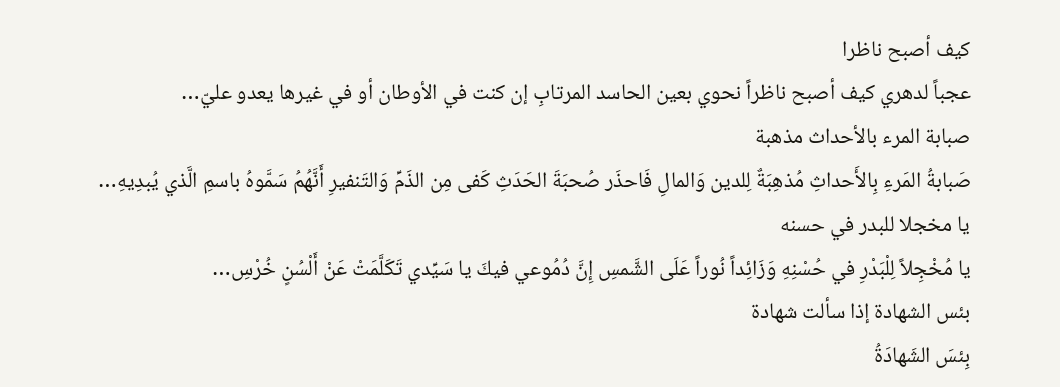كيف أصبح ناظرا
عجباً لدهري كيف أصبح ناظراً نحوي بعين الحاسد المرتابِ إن كنت في الأوطان أو في غيرها يعدو عليّ…
صبابة المرء بالأحداث مذهبة
صَبابةُ المَرءِ بِالأَحداثِ مُذهِبَةٌ لِلدين وَالمالِ فَاحذَر صُحبَةَ الحَدَثِ كَفى مِن الذَمِّ وَالتَنفيرِ أَنَّهُمُ سَمَّوهُ باسمِ الَّذي يُبدِيهِ…
يا مخجلا للبدر في حسنه
يا مُخْجِلاً لِلْبَدْرِ في حُسْنِهِ وَزَائِداً نُوراً عَلَى الشَّمسِ إِنَّ دُمُوعي فيكَ يا سَيِّدي تَكَلَّمَتْ عَنْ أَلْسُنٍ خُرْسِ…
بئس الشهادة إذا سألت شهادة
بِئسَ الشَهادَةُ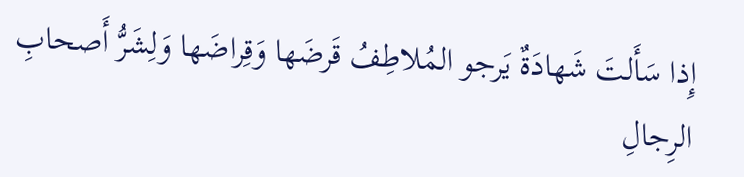إِذا سَأَلتَ شَهادَةٌ يَرجو المُلاطِفُ قَرضَها وَقِراضَها وَلِشَرُّ أَصحابِ الرِجالِ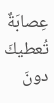عِصابَةٌ تُعطيكَ دونَ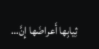ثِيابِها أَعراضَها إِنَّ…